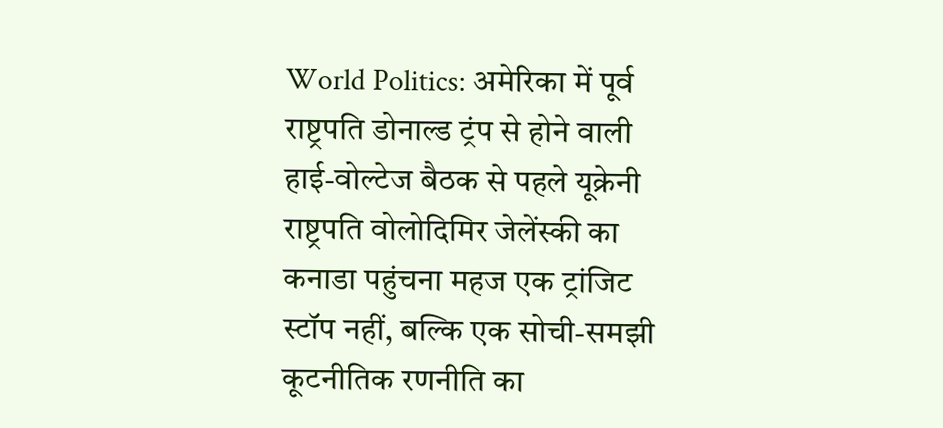World Politics: अमेरिका में पूर्व राष्ट्रपति डोनाल्ड ट्रंप से होने वाली हाई-वोल्टेज बैठक से पहले यूक्रेनी राष्ट्रपति वोलोदिमिर जेलेंस्की का कनाडा पहुंचना महज एक ट्रांजिट स्टॉप नहीं, बल्कि एक सोची-समझी कूटनीतिक रणनीति का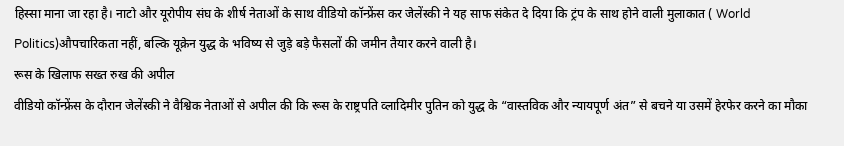हिस्सा माना जा रहा है। नाटो और यूरोपीय संघ के शीर्ष नेताओं के साथ वीडियो कॉन्फ्रेंस कर जेलेंस्की ने यह साफ संकेत दे दिया कि ट्रंप के साथ होने वाली मुलाकात ( World Politics)औपचारिकता नहीं, बल्कि यूक्रेन युद्ध के भविष्य से जुड़े बड़े फैसलों की जमीन तैयार करने वाली है।
रूस के खिलाफ सख्त रुख की अपील
वीडियो कॉन्फ्रेंस के दौरान जेलेंस्की ने वैश्विक नेताओं से अपील की कि रूस के राष्ट्रपति व्लादिमीर पुतिन को युद्ध के “वास्तविक और न्यायपूर्ण अंत” से बचने या उसमें हेरफेर करने का मौका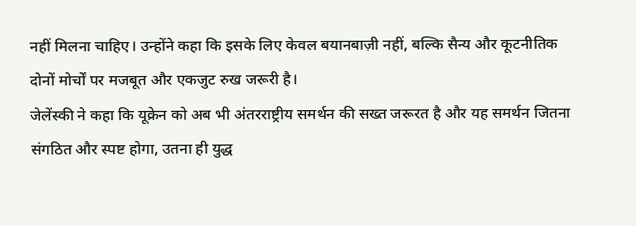नहीं मिलना चाहिए। उन्होंने कहा कि इसके लिए केवल बयानबाज़ी नहीं, बल्कि सैन्य और कूटनीतिक दोनों मोर्चों पर मजबूत और एकजुट रुख जरूरी है।
जेलेंस्की ने कहा कि यूक्रेन को अब भी अंतरराष्ट्रीय समर्थन की सख्त जरूरत है और यह समर्थन जितना संगठित और स्पष्ट होगा, उतना ही युद्ध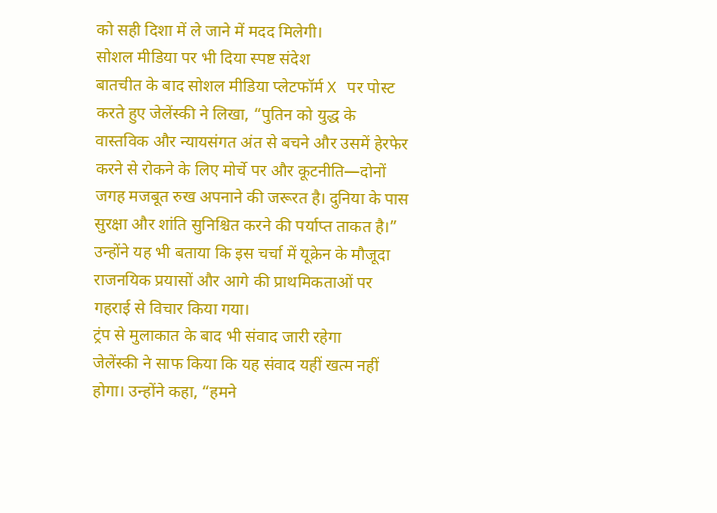को सही दिशा में ले जाने में मदद मिलेगी।
सोशल मीडिया पर भी दिया स्पष्ट संदेश
बातचीत के बाद सोशल मीडिया प्लेटफॉर्म X पर पोस्ट करते हुए जेलेंस्की ने लिखा, “पुतिन को युद्ध के वास्तविक और न्यायसंगत अंत से बचने और उसमें हेरफेर करने से रोकने के लिए मोर्चे पर और कूटनीति—दोनों जगह मजबूत रुख अपनाने की जरूरत है। दुनिया के पास सुरक्षा और शांति सुनिश्चित करने की पर्याप्त ताकत है।”
उन्होंने यह भी बताया कि इस चर्चा में यूक्रेन के मौजूदा राजनयिक प्रयासों और आगे की प्राथमिकताओं पर गहराई से विचार किया गया।
ट्रंप से मुलाकात के बाद भी संवाद जारी रहेगा
जेलेंस्की ने साफ किया कि यह संवाद यहीं खत्म नहीं होगा। उन्होंने कहा, “हमने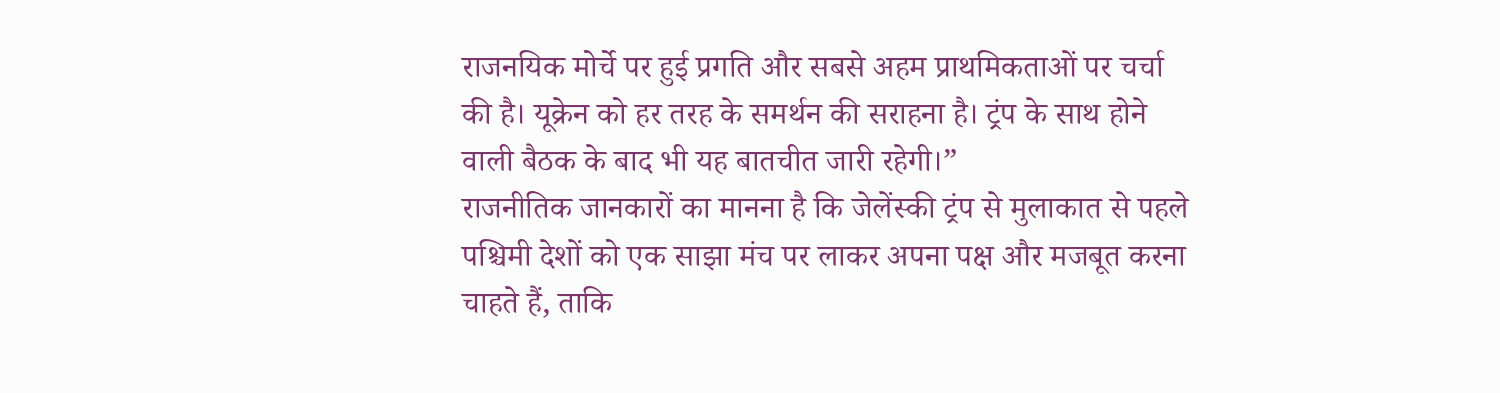राजनयिक मोर्चे पर हुई प्रगति और सबसे अहम प्राथमिकताओं पर चर्चा की है। यूक्रेन को हर तरह के समर्थन की सराहना है। ट्रंप के साथ होने वाली बैठक के बाद भी यह बातचीत जारी रहेगी।”
राजनीतिक जानकारों का मानना है कि जेलेंस्की ट्रंप से मुलाकात से पहले पश्चिमी देशों को एक साझा मंच पर लाकर अपना पक्ष और मजबूत करना चाहते हैं, ताकि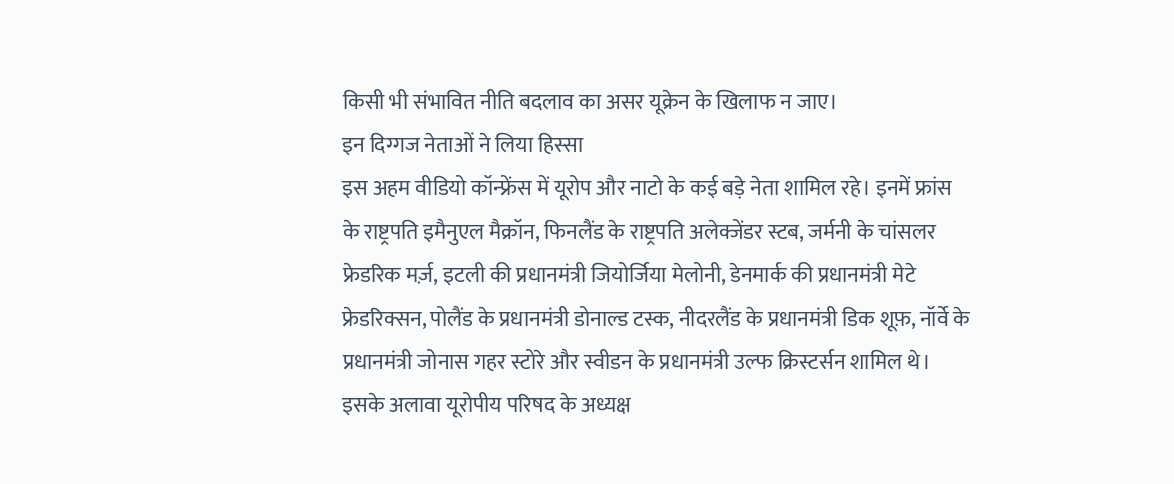किसी भी संभावित नीति बदलाव का असर यूक्रेन के खिलाफ न जाए।
इन दिग्गज नेताओं ने लिया हिस्सा
इस अहम वीडियो कॉन्फ्रेंस में यूरोप और नाटो के कई बड़े नेता शामिल रहे। इनमें फ्रांस के राष्ट्रपति इमैनुएल मैक्रॉन, फिनलैंड के राष्ट्रपति अलेक्जेंडर स्टब, जर्मनी के चांसलर फ्रेडरिक मर्ज़, इटली की प्रधानमंत्री जियोर्जिया मेलोनी, डेनमार्क की प्रधानमंत्री मेटे फ्रेडरिक्सन, पोलैंड के प्रधानमंत्री डोनाल्ड टस्क, नीदरलैंड के प्रधानमंत्री डिक शूफ़, नॉर्वे के प्रधानमंत्री जोनास गहर स्टोरे और स्वीडन के प्रधानमंत्री उल्फ क्रिस्टर्सन शामिल थे।
इसके अलावा यूरोपीय परिषद के अध्यक्ष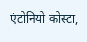एंटोनियो कोस्टा,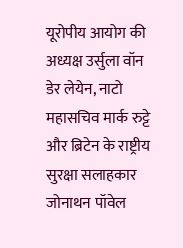यूरोपीय आयोग की अध्यक्ष उर्सुला वॉन डेर लेयेन, नाटो महासचिव मार्क रुट्टे और ब्रिटेन के राष्ट्रीय सुरक्षा सलाहकार जोनाथन पॉवेल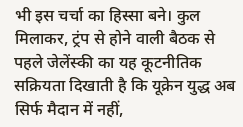भी इस चर्चा का हिस्सा बने। कुल मिलाकर, ट्रंप से होने वाली बैठक से पहले जेलेंस्की का यह कूटनीतिक सक्रियता दिखाती है कि यूक्रेन युद्ध अब सिर्फ मैदान में नहीं,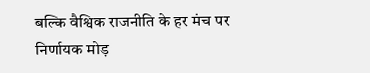बल्कि वैश्विक राजनीति के हर मंच पर निर्णायक मोड़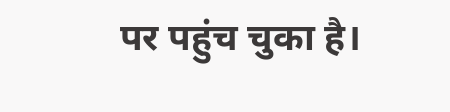पर पहुंच चुका है।